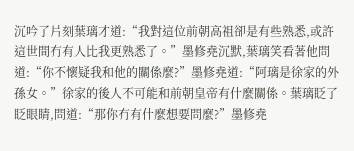沉吟了片刻葉璃才道:“我對這位前朝高祖卻是有些熟悉,或許這世間冇有人比我更熟悉了。”墨修堯沉默,葉璃笑看著他問道:“你不懷疑我和他的關係麼?”墨修堯道:“阿璃是徐家的外孫女。”徐家的後人不可能和前朝皇帝有什麼關係。葉璃眨了眨眼睛,問道:“那你冇有什麼想要問麼?”墨修堯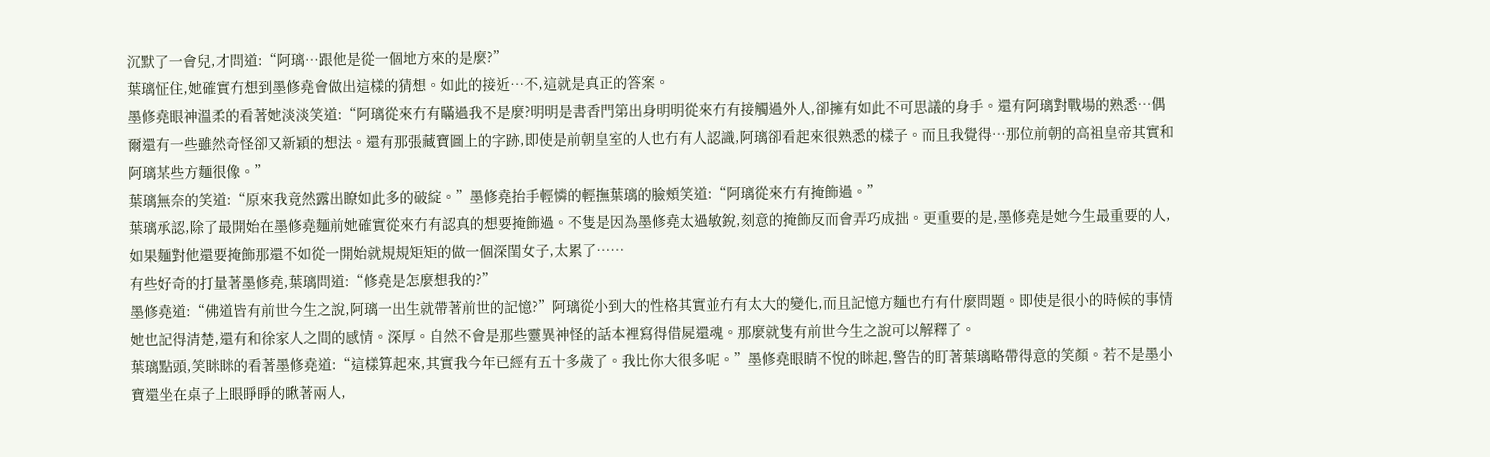沉默了一會兒,才問道:“阿璃…跟他是從一個地方來的是麼?”
葉璃怔住,她確實冇想到墨修堯會做出這樣的猜想。如此的接近…不,這就是真正的答案。
墨修堯眼神溫柔的看著她淡淡笑道:“阿璃從來冇有瞞過我不是麼?明明是書香門第出身明明從來冇有接觸過外人,卻擁有如此不可思議的身手。還有阿璃對戰場的熟悉…偶爾還有一些雖然奇怪卻又新穎的想法。還有那張藏寶圖上的字跡,即使是前朝皇室的人也冇有人認識,阿璃卻看起來很熟悉的樣子。而且我覺得…那位前朝的高祖皇帝其實和阿璃某些方麵很像。”
葉璃無奈的笑道:“原來我竟然露出瞭如此多的破綻。”墨修堯抬手輕憐的輕撫葉璃的臉頰笑道:“阿璃從來冇有掩飾過。”
葉璃承認,除了最開始在墨修堯麵前她確實從來冇有認真的想要掩飾過。不隻是因為墨修堯太過敏銳,刻意的掩飾反而會弄巧成拙。更重要的是,墨修堯是她今生最重要的人,如果麵對他還要掩飾那還不如從一開始就規規矩矩的做一個深閨女子,太累了……
有些好奇的打量著墨修堯,葉璃問道:“修堯是怎麼想我的?”
墨修堯道:“佛道皆有前世今生之說,阿璃一出生就帶著前世的記憶?”阿璃從小到大的性格其實並冇有太大的變化,而且記憶方麵也冇有什麼問題。即使是很小的時候的事情她也記得清楚,還有和徐家人之間的感情。深厚。自然不會是那些靈異神怪的話本裡寫得借屍還魂。那麼就隻有前世今生之說可以解釋了。
葉璃點頭,笑眯眯的看著墨修堯道:“這樣算起來,其實我今年已經有五十多歲了。我比你大很多呢。”墨修堯眼睛不悅的眯起,警告的盯著葉璃略帶得意的笑顏。若不是墨小寶還坐在桌子上眼睜睜的瞅著兩人,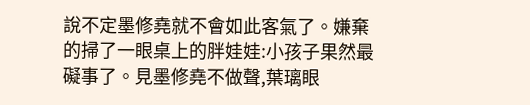說不定墨修堯就不會如此客氣了。嫌棄的掃了一眼桌上的胖娃娃:小孩子果然最礙事了。見墨修堯不做聲,葉璃眼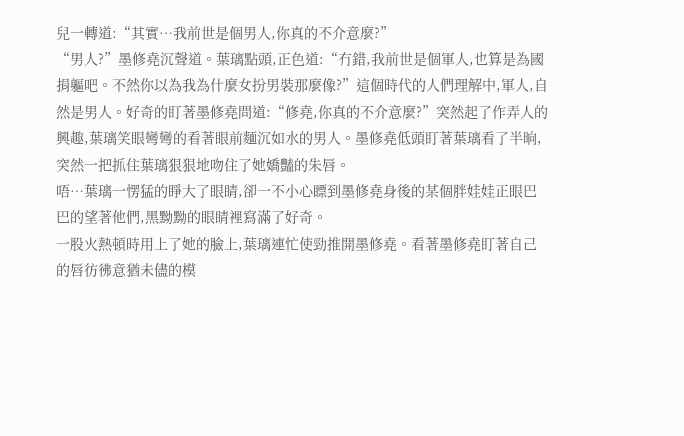兒一轉道:“其實…我前世是個男人,你真的不介意麼?”
“男人?”墨修堯沉聲道。葉璃點頭,正色道:“冇錯,我前世是個軍人,也算是為國捐軀吧。不然你以為我為什麼女扮男裝那麼像?”這個時代的人們理解中,軍人,自然是男人。好奇的盯著墨修堯問道:“修堯,你真的不介意麼?”突然起了作弄人的興趣,葉璃笑眼彎彎的看著眼前麵沉如水的男人。墨修堯低頭盯著葉璃看了半晌,突然一把抓住葉璃狠狠地吻住了她嬌豔的朱唇。
唔…葉璃一愣猛的睜大了眼睛,卻一不小心瞟到墨修堯身後的某個胖娃娃正眼巴巴的望著他們,黑黝黝的眼睛裡寫滿了好奇。
一股火熱頓時用上了她的臉上,葉璃連忙使勁推開墨修堯。看著墨修堯盯著自己的唇彷彿意猶未儘的模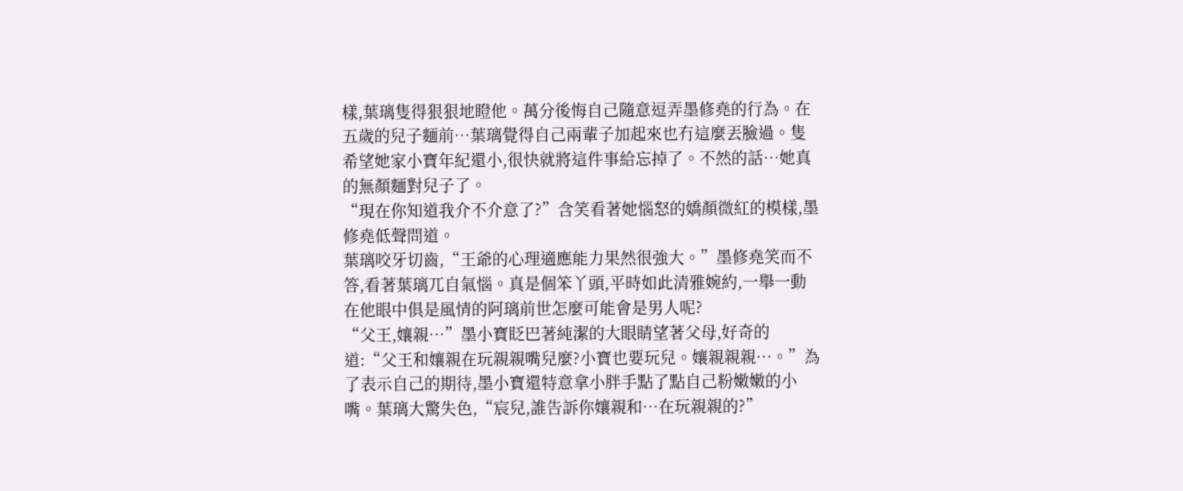樣,葉璃隻得狠狠地瞪他。萬分後悔自己隨意逗弄墨修堯的行為。在五歲的兒子麵前…葉璃覺得自己兩輩子加起來也冇這麼丟臉過。隻希望她家小寶年紀還小,很快就將這件事給忘掉了。不然的話…她真的無顏麵對兒子了。
“現在你知道我介不介意了?”含笑看著她惱怒的嬌顏微紅的模樣,墨修堯低聲問道。
葉璃咬牙切齒,“王爺的心理適應能力果然很強大。”墨修堯笑而不答,看著葉璃兀自氣惱。真是個笨丫頭,平時如此清雅婉約,一舉一動在他眼中俱是風情的阿璃前世怎麼可能會是男人呢?
“父王,孃親…”墨小寶眨巴著純潔的大眼睛望著父母,好奇的道:“父王和孃親在玩親親嘴兒麼?小寶也要玩兒。孃親親親…。”為了表示自己的期待,墨小寶還特意拿小胖手點了點自己粉嫩嫩的小嘴。葉璃大驚失色,“宸兒,誰告訴你孃親和…在玩親親的?”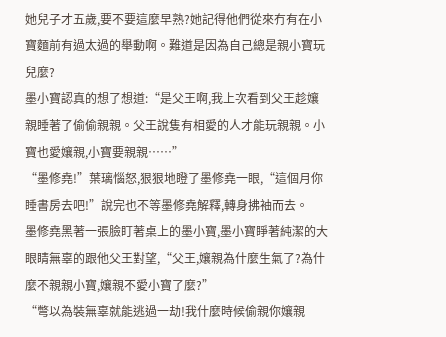她兒子才五歲,要不要這麼早熟?她記得他們從來冇有在小寶麵前有過太過的舉動啊。難道是因為自己總是親小寶玩兒麼?
墨小寶認真的想了想道:“是父王啊,我上次看到父王趁孃親睡著了偷偷親親。父王說隻有相愛的人才能玩親親。小寶也愛孃親,小寶要親親……”
“墨修堯!”葉璃惱怒,狠狠地瞪了墨修堯一眼,“這個月你睡書房去吧!”說完也不等墨修堯解釋,轉身拂袖而去。
墨修堯黑著一張臉盯著桌上的墨小寶,墨小寶睜著純潔的大眼睛無辜的跟他父王對望,“父王,孃親為什麼生氣了?為什麼不親親小寶,孃親不愛小寶了麼?”
“彆以為裝無辜就能逃過一劫!我什麼時候偷親你孃親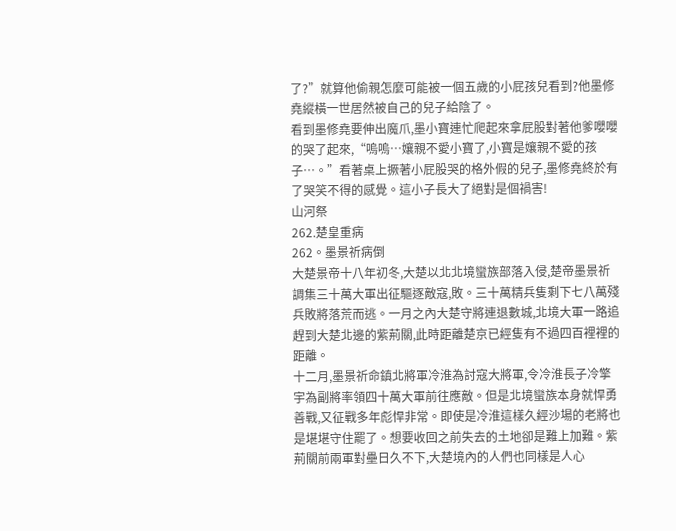了?”就算他偷親怎麼可能被一個五歲的小屁孩兒看到?他墨修堯縱橫一世居然被自己的兒子給陰了。
看到墨修堯要伸出魔爪,墨小寶連忙爬起來拿屁股對著他爹嚶嚶的哭了起來,“嗚嗚…孃親不愛小寶了,小寶是孃親不愛的孩子…。”看著桌上撅著小屁股哭的格外假的兒子,墨修堯終於有了哭笑不得的感覺。這小子長大了絕對是個禍害!
山河祭
262.楚皇重病
262。墨景祈病倒
大楚景帝十八年初冬,大楚以北北境蠻族部落入侵,楚帝墨景祈調集三十萬大軍出征驅逐敵寇,敗。三十萬精兵隻剩下七八萬殘兵敗將落荒而逃。一月之內大楚守將連退數城,北境大軍一路追趕到大楚北邊的紫荊關,此時距離楚京已經隻有不過四百裡裡的距離。
十二月,墨景祈命鎮北將軍冷淮為討寇大將軍,令冷淮長子冷擎宇為副將率領四十萬大軍前往應敵。但是北境蠻族本身就悍勇善戰,又征戰多年彪悍非常。即使是冷淮這樣久經沙場的老將也是堪堪守住罷了。想要收回之前失去的土地卻是難上加難。紫荊關前兩軍對壘日久不下,大楚境內的人們也同樣是人心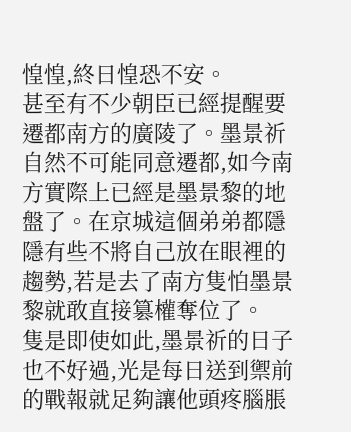惶惶,終日惶恐不安。
甚至有不少朝臣已經提醒要遷都南方的廣陵了。墨景祈自然不可能同意遷都,如今南方實際上已經是墨景黎的地盤了。在京城這個弟弟都隱隱有些不將自己放在眼裡的趨勢,若是去了南方隻怕墨景黎就敢直接篡權奪位了。
隻是即使如此,墨景祈的日子也不好過,光是每日送到禦前的戰報就足夠讓他頭疼腦脹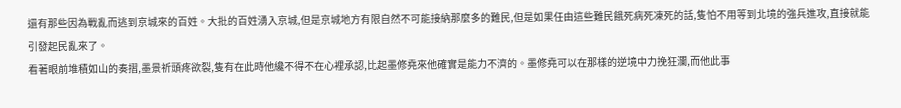還有那些因為戰亂而逃到京城來的百姓。大批的百姓湧入京城,但是京城地方有限自然不可能接納那麼多的難民,但是如果任由這些難民餓死病死凍死的話,隻怕不用等到北境的強兵進攻,直接就能引發起民亂來了。
看著眼前堆積如山的奏摺,墨景祈頭疼欲裂,隻有在此時他纔不得不在心裡承認,比起墨修堯來他確實是能力不濟的。墨修堯可以在那樣的逆境中力挽狂瀾,而他此事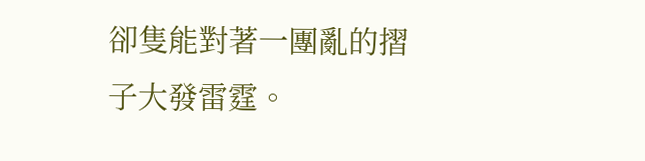卻隻能對著一團亂的摺子大發雷霆。